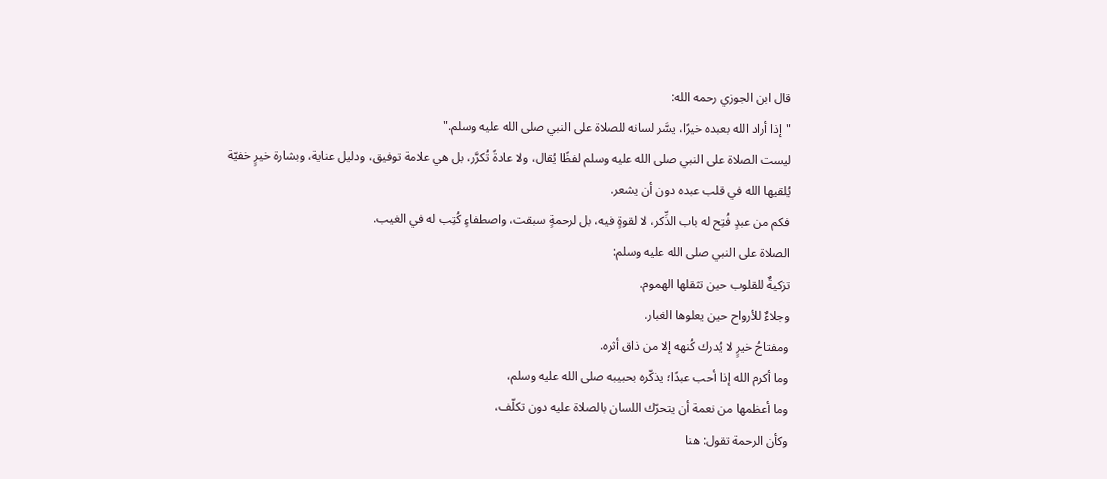قال ابن الجوزي رحمه الله:
"إذا أراد الله بعبده خيرًا، يسَّر لسانه للصلاة على النبي صلى الله عليه وسلم."
ليست الصلاة على النبي صلى الله عليه وسلم لفظًا يُقال، ولا عادةً تُكرَّر، بل هي علامة توفيق، ودليل عناية، وبشارة خيرٍ خفيّة يُلقيها الله في قلب عبده دون أن يشعر.
فكم من عبدٍ فُتِح له باب الذِّكر، لا لقوةٍ فيه، بل لرحمةٍ سبقت، واصطفاءٍ كُتِب له في الغيب.
الصلاة على النبي صلى الله عليه وسلم:
تزكيةٌ للقلوب حين تثقلها الهموم.
وجلاءٌ للأرواح حين يعلوها الغبار.
ومفتاحُ خيرٍ لا يُدرك كُنهه إلا من ذاق أثره.
وما أكرم الله إذا أحب عبدًا؛ يذكّره بحبيبه صلى الله عليه وسلم،
وما أعظمها من نعمة أن يتحرّك اللسان بالصلاة عليه دون تكلّف،
وكأن الرحمة تقول: هنا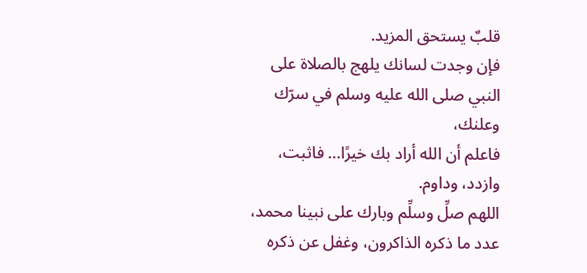قلبٌ يستحق المزيد.
فإن وجدت لسانك يلهج بالصلاة على النبي صلى الله عليه وسلم في سرّك وعلنك،
فاعلم أن الله أراد بك خيرًا… فاثبت، وازدد، وداوم.
اللهم صلِّ وسلِّم وبارك على نبينا محمد،
عدد ما ذكره الذاكرون، وغفل عن ذكره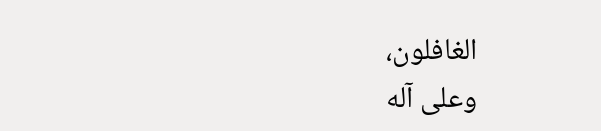الغافلون،
وعلى آله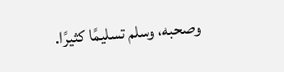وصحبه، وسلم تسليمًا كثيرًا.